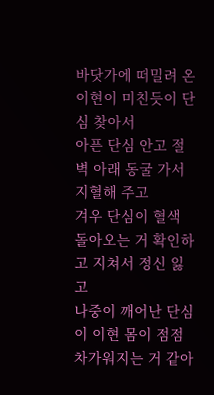바닷가에 떠밀려 온 이현이 미친듯이 단심 찾아서
아픈 단심 안고 절벽 아래 동굴 가서 지혈해 주고
겨우 단심이 혈색 돌아오는 거 확인하고 지쳐서 정신 잃고
나중이 깨어난 단심이 이현 몸이 점점 차가워지는 거 같아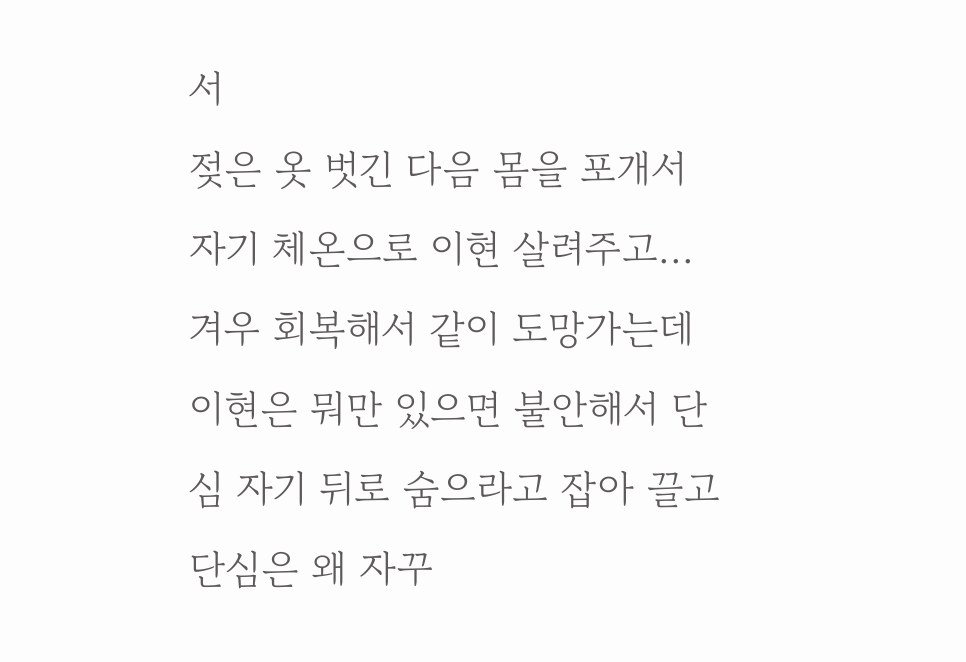서
젖은 옷 벗긴 다음 몸을 포개서 자기 체온으로 이현 살려주고...
겨우 회복해서 같이 도망가는데
이현은 뭐만 있으면 불안해서 단심 자기 뒤로 숨으라고 잡아 끌고
단심은 왜 자꾸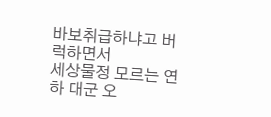바보취급하냐고 버럭하면서
세상물정 모르는 연하 대군 오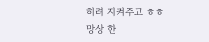히려 지켜주고 ㅎㅎ
망상 한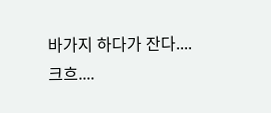바가지 하다가 잔다....
크흐....